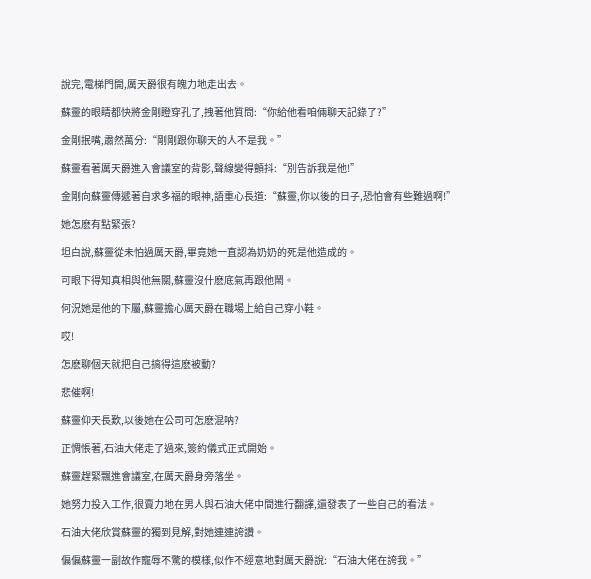說完,電梯門開,厲天爵很有魄力地走出去。

蘇靈的眼睛都快將金剛瞪穿孔了,拽著他質問:“你給他看咱倆聊天記錄了?”

金剛抿嘴,肅然萬分:“剛剛跟你聊天的人不是我。”

蘇靈看著厲天爵進入會議室的背影,聲線變得顫抖:“別告訴我是他!”

金剛向蘇靈傳遞著自求多福的眼神,語重心長道:“蘇靈,你以後的日子,恐怕會有些難過啊!”

她怎麽有點緊張?

坦白說,蘇靈從未怕過厲天爵,畢竟她一直認為奶奶的死是他造成的。

可眼下得知真相與他無關,蘇靈沒什麽底氣再跟他鬧。

何況她是他的下屬,蘇靈擔心厲天爵在職場上給自己穿小鞋。

哎!

怎麽聊個天就把自己搞得這麽被動?

悲催啊!

蘇靈仰天長歎,以後她在公司可怎麽混呐?

正惆悵著,石油大佬走了過來,簽約儀式正式開始。

蘇靈趕緊飄進會議室,在厲天爵身旁落坐。

她努力投入工作,很賣力地在男人與石油大佬中間進行翻譯,還發表了一些自己的看法。

石油大佬欣賞蘇靈的獨到見解,對她連連誇讚。

偏偏蘇靈一副故作寵辱不驚的模樣,似作不經意地對厲天爵說:“石油大佬在誇我。”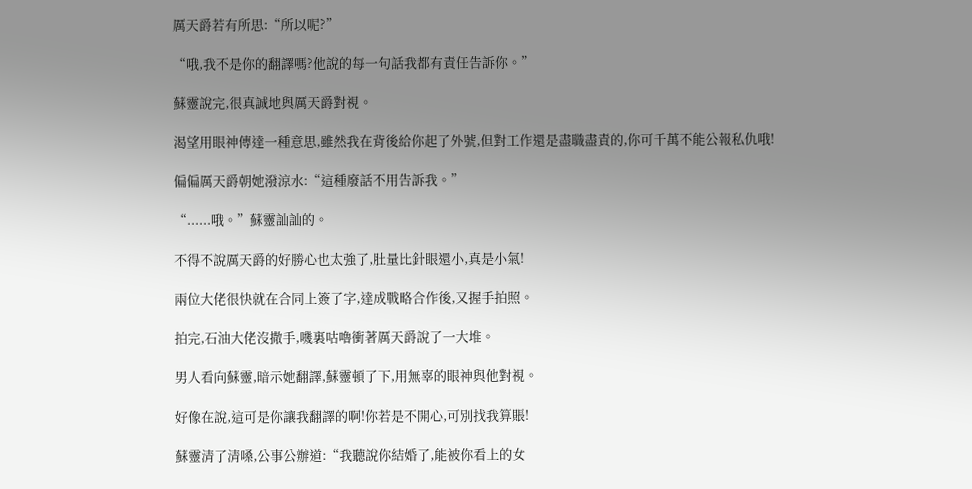厲天爵若有所思:“所以呢?”

“哦,我不是你的翻譯嗎?他說的每一句話我都有責任告訴你。”

蘇靈說完,很真誠地與厲天爵對視。

渴望用眼神傳達一種意思,雖然我在背後給你起了外號,但對工作還是盡職盡責的,你可千萬不能公報私仇哦!

偏偏厲天爵朝她潑涼水:“這種廢話不用告訴我。”

“......哦。”蘇靈訕訕的。

不得不說厲天爵的好勝心也太強了,肚量比針眼還小,真是小氣!

兩位大佬很快就在合同上簽了字,達成戰略合作後,又握手拍照。

拍完,石油大佬沒撒手,嘰裏咕嚕衝著厲天爵說了一大堆。

男人看向蘇靈,暗示她翻譯,蘇靈頓了下,用無辜的眼神與他對視。

好像在說,這可是你讓我翻譯的啊!你若是不開心,可別找我算賬!

蘇靈清了清嗓,公事公辦道:“我聽說你結婚了,能被你看上的女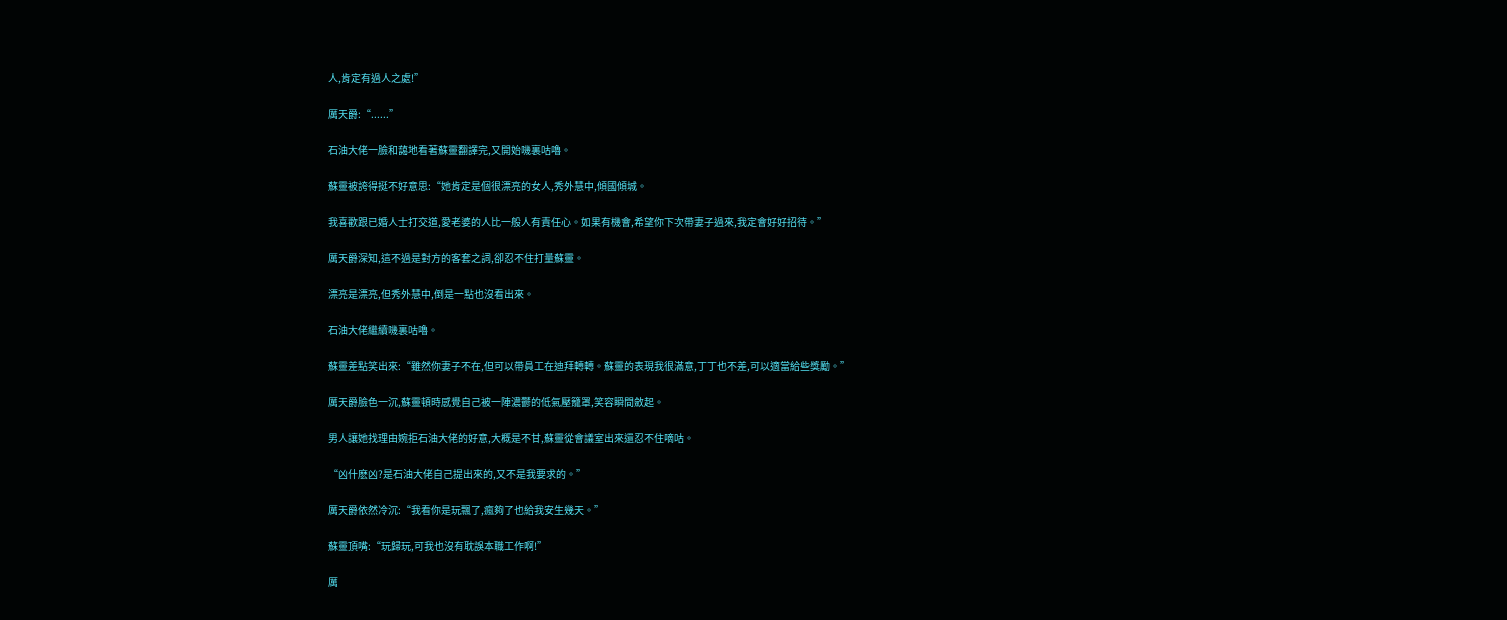人,肯定有過人之處!”

厲天爵:“......”

石油大佬一臉和藹地看著蘇靈翻譯完,又開始嘰裏咕嚕。

蘇靈被誇得挺不好意思:“她肯定是個很漂亮的女人,秀外慧中,傾國傾城。

我喜歡跟已婚人士打交道,愛老婆的人比一般人有責任心。如果有機會,希望你下次帶妻子過來,我定會好好招待。”

厲天爵深知,這不過是對方的客套之詞,卻忍不住打量蘇靈。

漂亮是漂亮,但秀外慧中,倒是一點也沒看出來。

石油大佬繼續嘰裏咕嚕。

蘇靈差點笑出來:“雖然你妻子不在,但可以帶員工在迪拜轉轉。蘇靈的表現我很滿意,丁丁也不差,可以適當給些獎勵。”

厲天爵臉色一沉,蘇靈頓時感覺自己被一陣濃鬱的低氣壓籠罩,笑容瞬間斂起。

男人讓她找理由婉拒石油大佬的好意,大概是不甘,蘇靈從會議室出來還忍不住嘀咕。

“凶什麽凶?是石油大佬自己提出來的,又不是我要求的。”

厲天爵依然冷沉:“我看你是玩飄了,瘋夠了也給我安生幾天。”

蘇靈頂嘴:“玩歸玩,可我也沒有耽誤本職工作啊!”

厲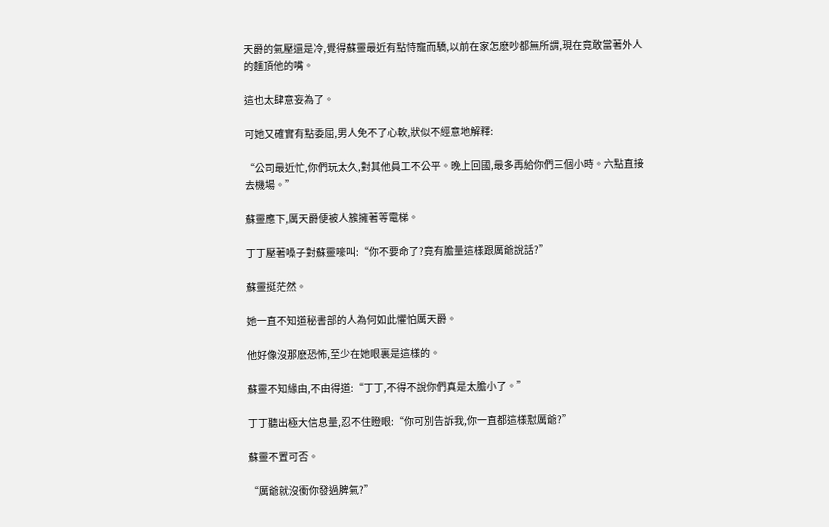天爵的氣壓還是冷,覺得蘇靈最近有點恃寵而驕,以前在家怎麽吵都無所謂,現在竟敢當著外人的麵頂他的嘴。

這也太肆意妄為了。

可她又確實有點委屈,男人免不了心軟,狀似不經意地解釋:

“公司最近忙,你們玩太久,對其他員工不公平。晚上回國,最多再給你們三個小時。六點直接去機場。”

蘇靈應下,厲天爵便被人簇擁著等電梯。

丁丁壓著嗓子對蘇靈嚎叫:“你不要命了?竟有膽量這樣跟厲爺說話?”

蘇靈挺茫然。

她一直不知道秘書部的人為何如此懼怕厲天爵。

他好像沒那麽恐怖,至少在她眼裏是這樣的。

蘇靈不知緣由,不由得道:“丁丁,不得不說你們真是太膽小了。”

丁丁聽出極大信息量,忍不住瞪眼:“你可別告訴我,你一直都這樣懟厲爺?”

蘇靈不置可否。

“厲爺就沒衝你發過脾氣?”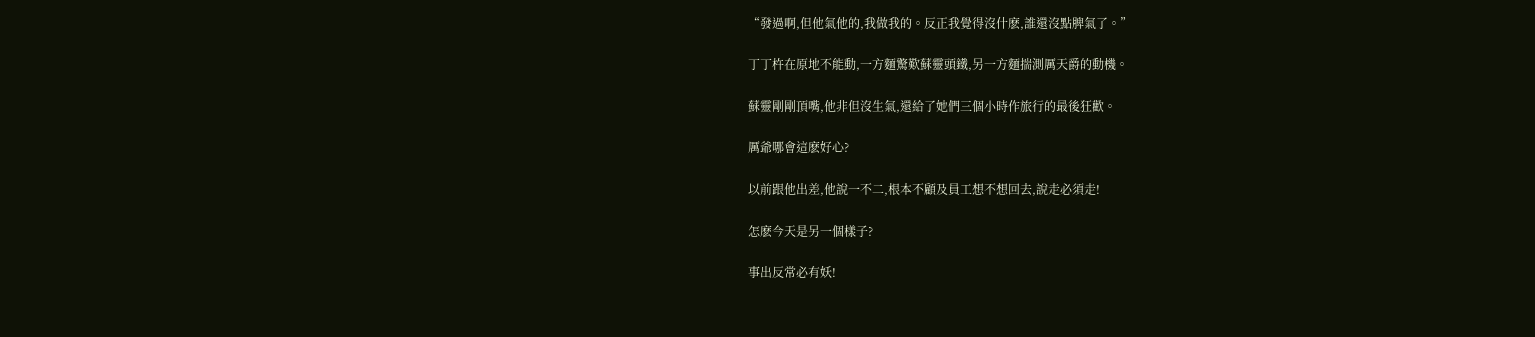“發過啊,但他氣他的,我做我的。反正我覺得沒什麽,誰還沒點脾氣了。”

丁丁杵在原地不能動,一方麵驚歎蘇靈頭鐵,另一方麵揣測厲天爵的動機。

蘇靈剛剛頂嘴,他非但沒生氣,還給了她們三個小時作旅行的最後狂歡。

厲爺哪會這麽好心?

以前跟他出差,他說一不二,根本不顧及員工想不想回去,說走必須走!

怎麽今天是另一個樣子?

事出反常必有妖!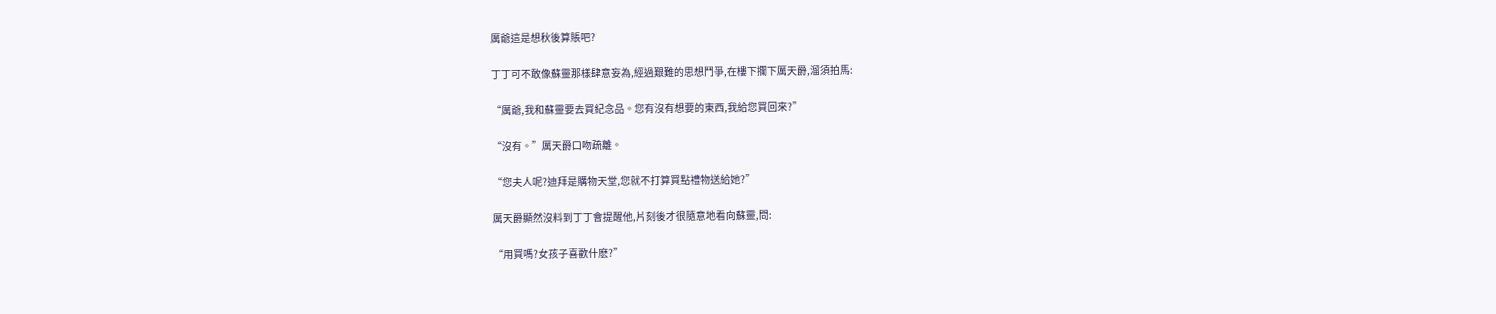厲爺這是想秋後算賬吧?

丁丁可不敢像蘇靈那樣肆意妄為,經過艱難的思想鬥爭,在樓下攔下厲天爵,溜須拍馬:

“厲爺,我和蘇靈要去買紀念品。您有沒有想要的東西,我給您買回來?”

“沒有。”厲天爵口吻疏離。

“您夫人呢?迪拜是購物天堂,您就不打算買點禮物送給她?”

厲天爵顯然沒料到丁丁會提醒他,片刻後才很隨意地看向蘇靈,問:

“用買嗎?女孩子喜歡什麽?”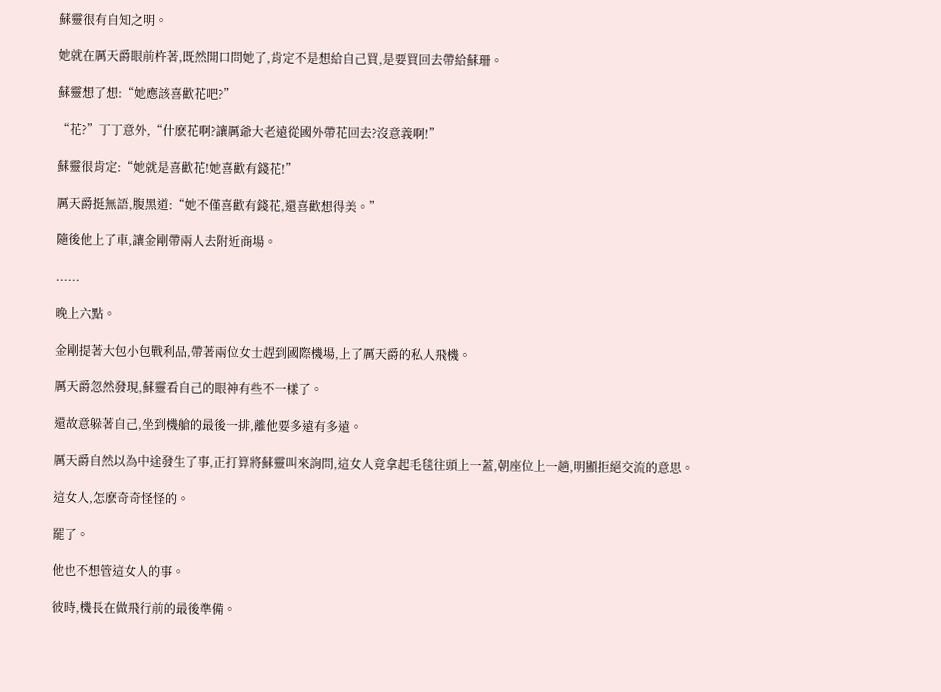蘇靈很有自知之明。

她就在厲天爵眼前杵著,既然開口問她了,肯定不是想給自己買,是要買回去帶給蘇珊。

蘇靈想了想:“她應該喜歡花吧?”

“花?”丁丁意外,“什麽花啊?讓厲爺大老遠從國外帶花回去?沒意義啊!”

蘇靈很肯定:“她就是喜歡花!她喜歡有錢花!”

厲天爵挺無語,腹黑道:“她不僅喜歡有錢花,還喜歡想得美。”

隨後他上了車,讓金剛帶兩人去附近商場。

......

晚上六點。

金剛提著大包小包戰利品,帶著兩位女士趕到國際機場,上了厲天爵的私人飛機。

厲天爵忽然發現,蘇靈看自己的眼神有些不一樣了。

還故意躲著自己,坐到機艙的最後一排,離他要多遠有多遠。

厲天爵自然以為中途發生了事,正打算將蘇靈叫來詢問,這女人竟拿起毛毯往頭上一蓋,朝座位上一趟,明顯拒絕交流的意思。

這女人,怎麽奇奇怪怪的。

罷了。

他也不想管這女人的事。

彼時,機長在做飛行前的最後準備。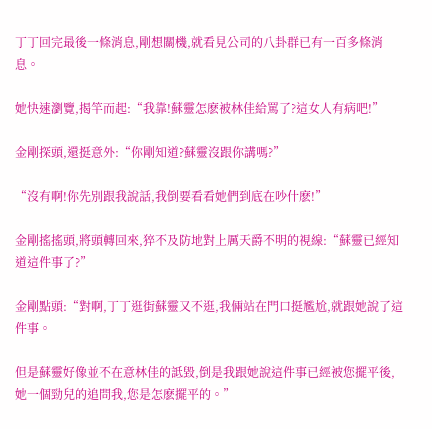丁丁回完最後一條消息,剛想關機,就看見公司的八卦群已有一百多條消息。

她快速瀏覽,揭竿而起:“我靠!蘇靈怎麽被林佳給罵了?這女人有病吧!”

金剛探頭,還挺意外:“你剛知道?蘇靈沒跟你講嗎?”

“沒有啊!你先別跟我說話,我倒要看看她們到底在吵什麽!”

金剛搖搖頭,將頭轉回來,猝不及防地對上厲天爵不明的視線:“蘇靈已經知道這件事了?”

金剛點頭:“對啊,丁丁逛街蘇靈又不逛,我倆站在門口挺尷尬,就跟她說了這件事。

但是蘇靈好像並不在意林佳的詆毀,倒是我跟她說這件事已經被您擺平後,她一個勁兒的追問我,您是怎麽擺平的。”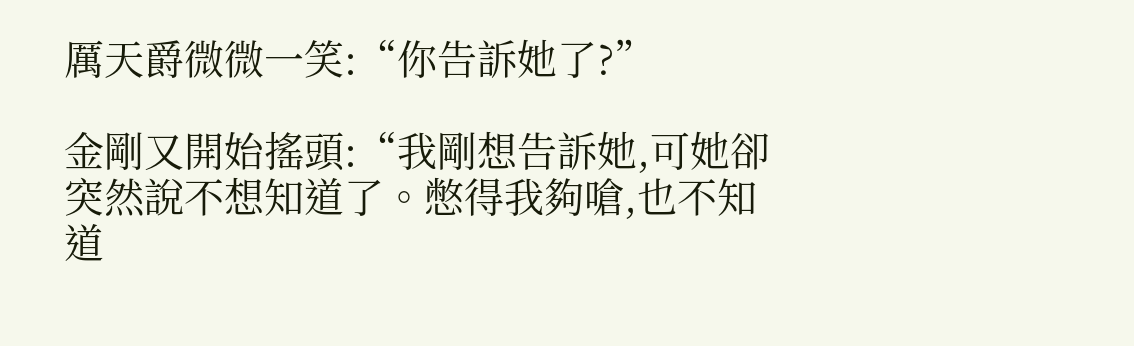厲天爵微微一笑:“你告訴她了?”

金剛又開始搖頭:“我剛想告訴她,可她卻突然說不想知道了。憋得我夠嗆,也不知道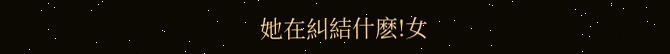她在糾結什麽!女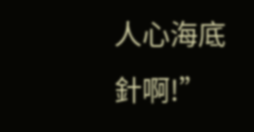人心海底針啊!”